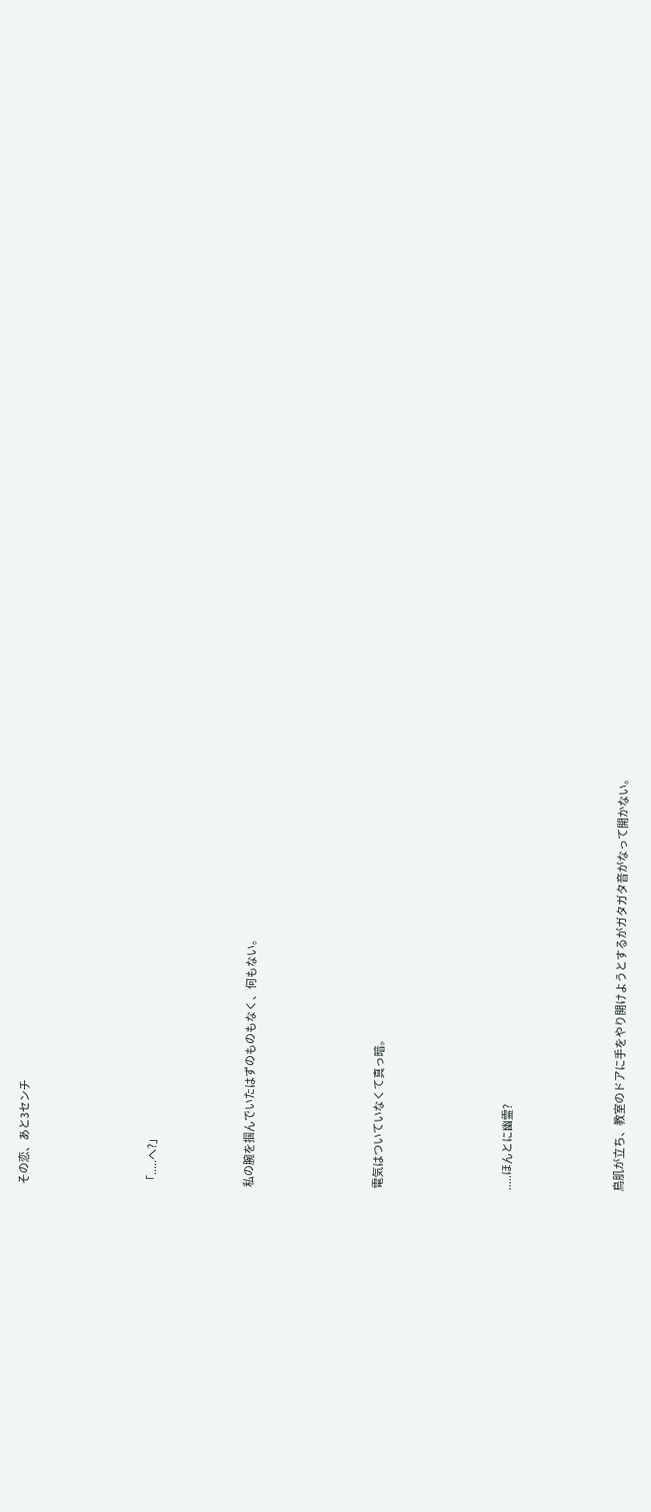その恋、あと3センチ







「.....へ?」





私の腕を掴んでいたはずのものもなく、何もない。







電気はついていなくて真っ暗。







.....ほんとに幽霊?






鳥肌が立ち、教室のドアに手をやり開けようとするがガタガタ音がなって開かない。